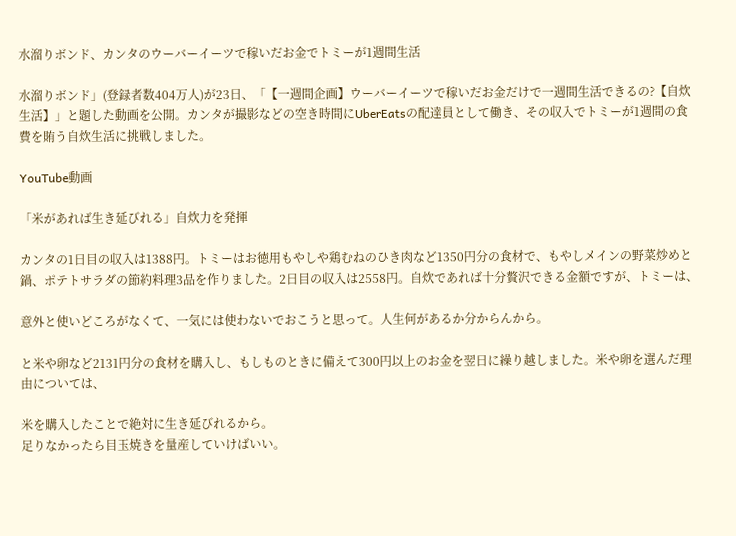水溜りボンド、カンタのウーバーイーツで稼いだお金でトミーが1週間生活

水溜りボンド」(登録者数404万人)が23日、「【一週間企画】ウーバーイーツで稼いだお金だけで一週間生活できるの?【自炊生活】」と題した動画を公開。カンタが撮影などの空き時間にUberEatsの配達員として働き、その収入でトミーが1週間の食費を賄う自炊生活に挑戦しました。

YouTube動画

「米があれば生き延びれる」自炊力を発揮

カンタの1日目の収入は1388円。トミーはお徳用もやしや鶏むねのひき肉など1350円分の食材で、もやしメインの野菜炒めと鍋、ポテトサラダの節約料理3品を作りました。2日目の収入は2558円。自炊であれば十分贅沢できる金額ですが、トミーは、

意外と使いどころがなくて、一気には使わないでおこうと思って。人生何があるか分からんから。

と米や卵など2131円分の食材を購入し、もしものときに備えて300円以上のお金を翌日に繰り越しました。米や卵を選んだ理由については、

米を購入したことで絶対に生き延びれるから。
足りなかったら目玉焼きを量産していけばいい。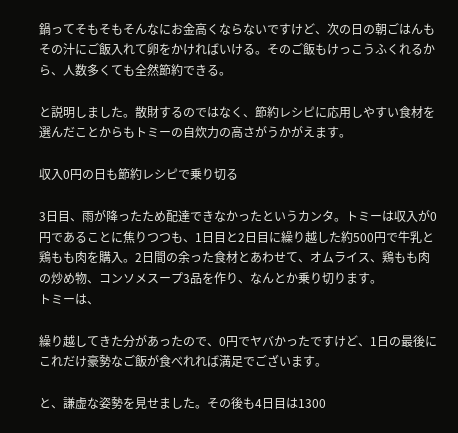鍋ってそもそもそんなにお金高くならないですけど、次の日の朝ごはんもその汁にご飯入れて卵をかければいける。そのご飯もけっこうふくれるから、人数多くても全然節約できる。

と説明しました。散財するのではなく、節約レシピに応用しやすい食材を選んだことからもトミーの自炊力の高さがうかがえます。

収入0円の日も節約レシピで乗り切る

3日目、雨が降ったため配達できなかったというカンタ。トミーは収入が0円であることに焦りつつも、1日目と2日目に繰り越した約500円で牛乳と鶏もも肉を購入。2日間の余った食材とあわせて、オムライス、鶏もも肉の炒め物、コンソメスープ3品を作り、なんとか乗り切ります。
トミーは、

繰り越してきた分があったので、0円でヤバかったですけど、1日の最後にこれだけ豪勢なご飯が食べれれば満足でございます。

と、謙虚な姿勢を見せました。その後も4日目は1300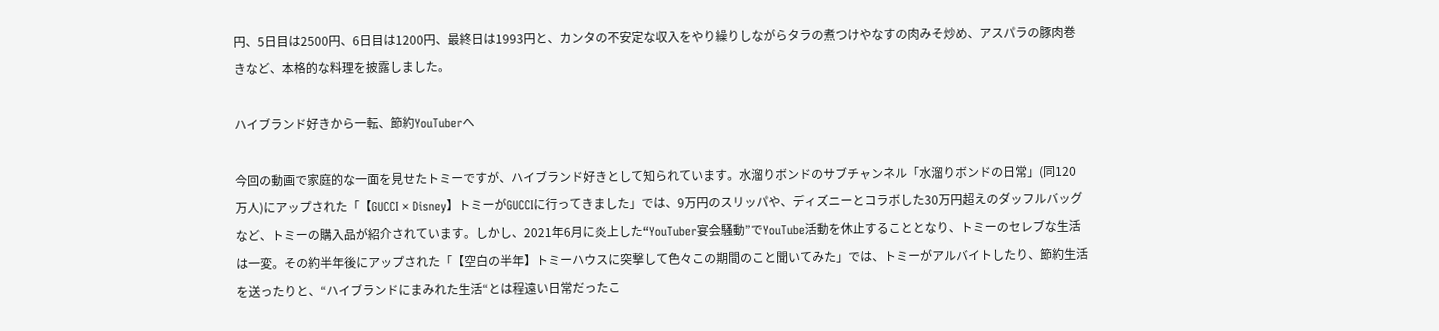円、5日目は2500円、6日目は1200円、最終日は1993円と、カンタの不安定な収入をやり繰りしながらタラの煮つけやなすの肉みそ炒め、アスパラの豚肉巻きなど、本格的な料理を披露しました。

ハイブランド好きから一転、節約YouTuberへ

今回の動画で家庭的な一面を見せたトミーですが、ハイブランド好きとして知られています。水溜りボンドのサブチャンネル「水溜りボンドの日常」(同120万人)にアップされた「【GUCCI × Disney】トミーがGUCCIに行ってきました」では、9万円のスリッパや、ディズニーとコラボした30万円超えのダッフルバッグなど、トミーの購入品が紹介されています。しかし、2021年6月に炎上した“YouTuber宴会騒動”でYouTube活動を休止することとなり、トミーのセレブな生活は一変。その約半年後にアップされた「【空白の半年】トミーハウスに突撃して色々この期間のこと聞いてみた」では、トミーがアルバイトしたり、節約生活を送ったりと、“ハイブランドにまみれた生活“とは程遠い日常だったこ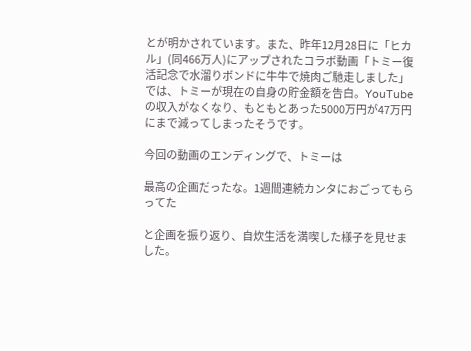とが明かされています。また、昨年12月28日に「ヒカル」(同466万人)にアップされたコラボ動画「トミー復活記念で水溜りボンドに牛牛で焼肉ご馳走しました」では、トミーが現在の自身の貯金額を告白。YouTubeの収入がなくなり、もともとあった5000万円が47万円にまで減ってしまったそうです。

今回の動画のエンディングで、トミーは

最高の企画だったな。1週間連続カンタにおごってもらってた

と企画を振り返り、自炊生活を満喫した様子を見せました。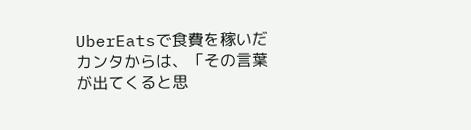UberEatsで食費を稼いだカンタからは、「その言葉が出てくると思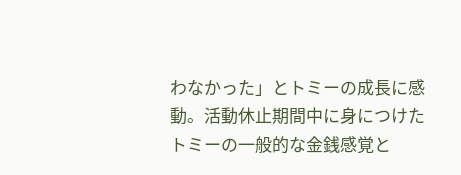わなかった」とトミーの成長に感動。活動休止期間中に身につけたトミーの一般的な金銭感覚と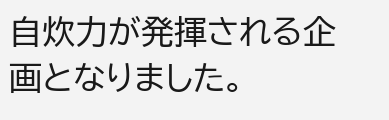自炊力が発揮される企画となりました。